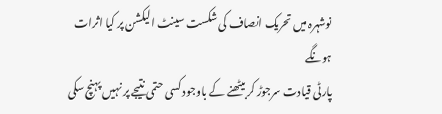نوشہرہ میں تحریک انصاف کی شکست سینٹ الیکشن پر کیا اثرات ہونگے
پارٹی قیادت سرجوڑ کر بیٹھنے کے باوجود کسی حتمی نتیجے پر نہیں پہنچ سکی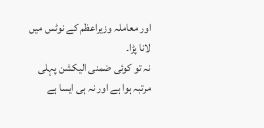اور معاملہ وزیراعظم کے نوٹس میں لانا پڑا۔
نہ تو کوئی ضمنی الیکشن پہلی مرتبہ ہوا ہے اور نہ ہی ایسا ہے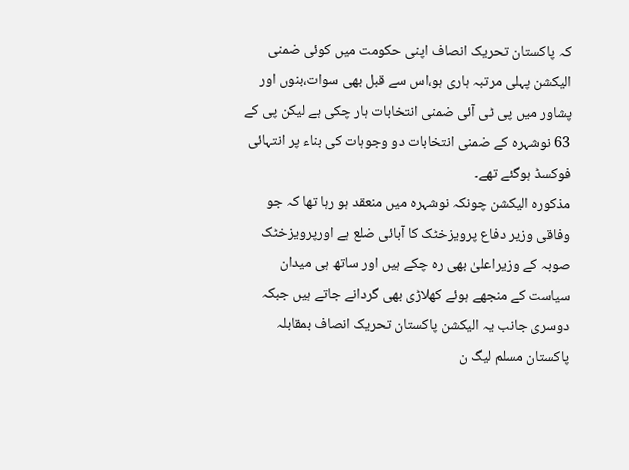کہ پاکستان تحریک انصاف اپنی حکومت میں کوئی ضمنی الیکشن پہلی مرتبہ ہاری ہو،اس سے قبل بھی سوات،بنوں اور پشاور میں پی ٹی آئی ضمنی انتخابات ہار چکی ہے لیکن پی کے 63 نوشہرہ کے ضمنی انتخابات دو وجوہات کی بناء پر انتہائی فوکسڈ ہوگئے تھے۔
مذکورہ الیکشن چونکہ نوشہرہ میں منعقد ہو رہا تھا کہ جو وفاقی وزیر دفاع پرویزخٹک کا آبائی ضلع ہے اورپرویزخٹک صوبہ کے وزیراعلیٰ بھی رہ چکے ہیں اور ساتھ ہی میدان سیاست کے منجھے ہوئے کھلاڑی بھی گردانے جاتے ہیں جبکہ دوسری جانب یہ الیکشن پاکستان تحریک انصاف بمقابلہ پاکستان مسلم لیگ ن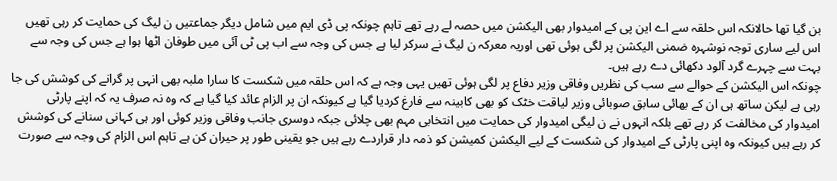بن گیا تھا حالانکہ اس حلقہ سے اے این پی کے امیدوار بھی الیکشن میں حصہ لے رہے تھے تاہم چونکہ پی ڈی ایم میں شامل دیگر جماعتیں ن لیگ کی حمایت کر رہی تھیں اس لیے ساری توجہ نوشہرہ ضمنی الیکشن پر لگی ہوئی تھی اوریہ معرکہ ن لیگ نے سرکر لیا ہے جس کی وجہ سے اب پی ٹی آئی میں طوفان اٹھا ہوا ہے جس کی وجہ سے بہت سے چہرے گرد آلود دکھائی دے رہے ہیں۔
چونکہ اس الیکشن کے حوالے سے سب کی نظریں وفاقی وزیر دفاع پر لگی ہوئی تھیں یہی وجہ ہے کہ اس حلقہ میں شکست کا سارا ملبہ بھی انہی پر گرانے کی کوشش کی جا رہی ہے لیکن ساتھ ہی ان کے بھائی سابق صوبائی وزیر لیاقت خٹک کو بھی کابینہ سے فارغ کردیا گیا ہے کیونکہ ان پر الزام عائد کیا گیا ہے کہ وہ نہ صرف یہ کہ اپنے پارٹی امیدوار کی مخالفت کر رہے تھے بلکہ انہوں نے ن لیگی امیدوار کی حمایت میں انتخابی مہم بھی چلائی جبکہ دوسری جانب وفاقی وزیر کوئی اور ہی کہانی سنانے کی کوشش کر رہے ہیں کیونکہ وہ اپنی پارٹی کے امیدوار کی شکست کے لیے الیکشن کمیشن کو ذمہ دار قراردے رہے ہیں جو یقینی طور پر حیران کن ہے تاہم اس الزام کی وجہ سے صورت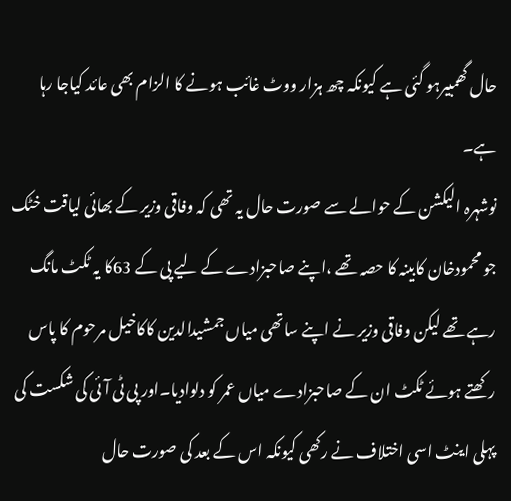حال گھمبیرہو گئی ہے کیونکہ چھ ہزار ووٹ غائب ہونے کا الزام بھی عائد کیاجا رہا ہے۔
نوشہرہ الیکشن کے حوالے سے صورت حال یہ تھی کہ وفاقی وزیر کے بھائی لیاقت خٹک جو محمودخان کابینہ کا حصہ تھے ،اپنے صاحبزادے کے لیے پی کے 63کا یہ ٹکٹ مانگ رہے تھے لیکن وفاقی وزیر نے اپنے ساتھی میاں جمشیدالدین کاکاخیل مرحوم کا پاس رکھتے ہوئے ٹکٹ ان کے صاحبزادے میاں عمر کو دلوادیا۔اور پی ٹی آئی کی شکست کی پہلی اینٹ اسی اختلاف نے رکھی کیونکہ اس کے بعد کی صورت حال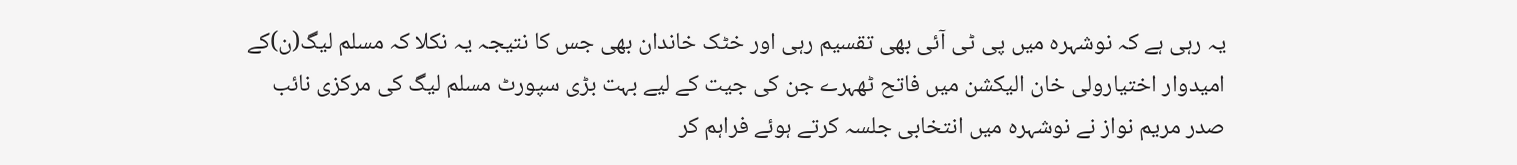یہ رہی ہے کہ نوشہرہ میں پی ٹی آئی بھی تقسیم رہی اور خٹک خاندان بھی جس کا نتیجہ یہ نکلا کہ مسلم لیگ(ن)کے امیدوار اختیارولی خان الیکشن میں فاتح ٹھہرے جن کی جیت کے لیے بہت بڑی سپورٹ مسلم لیگ کی مرکزی نائب صدر مریم نواز نے نوشہرہ میں انتخابی جلسہ کرتے ہوئے فراہم کر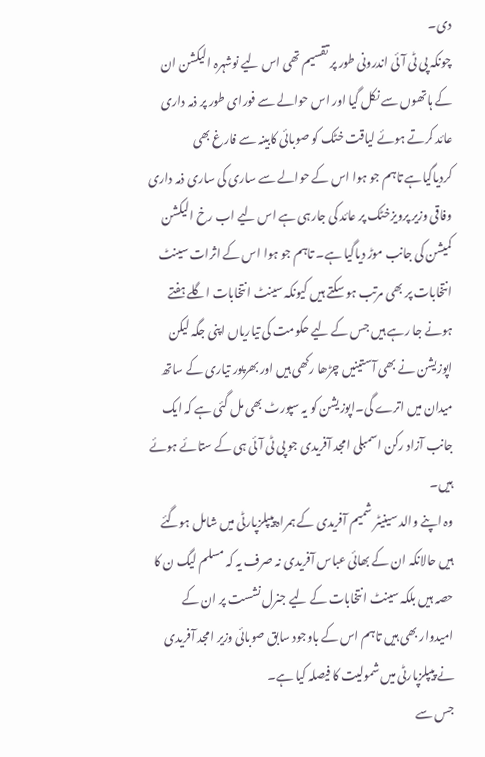دی۔
چونکہ پی ٹی آئی اندرونی طور پر تقسیم تھی اس لیے نوشہرہ الیکشن ان کے ہاتھوں سے نکل گیا اور اس حوالے سے فورای طور پر ذمہ داری عائد کرتے ہوئے لیاقت خٹک کو صوبائی کابینہ سے فارغ بھی کردیاگیاہے تاہم جو ہوا اس کے حوالے سے ساری کی ساری ذمہ داری وفاقی وزیر پرویزخٹک پر عائد کی جارہی ہے اس لیے اب رخ الیکشن کمیشن کی جانب موڑ دیاگیا ہے۔ تاہم جو ہوا اس کے اثرات سینٹ انتخابات پر بھی مرتب ہو سکتے ہیں کیونکہ سینٹ انتخابات اگلے ہفتے ہونے جا رہے ہیں جس کے لیے حکومت کی تیاریاں اپنی جگہ لیکن اپوزیشن نے بھی آستینیں چڑھا رکھی ہیں اور بھرپور تیاری کے ساتھ میدان میں اترے گی۔اپوزیشن کو یہ سپورٹ بھی مل گئی ہے کہ ایک جانب آزاد رکن اسمبلی امجد آفریدی جو پی ٹی آئی ہی کے ستائے ہوئے ہیں۔
وہ اپنے والد سینیٹر شمیم آفریدی کے ہمراہ پیپلزپارٹی میں شامل ہوگئے ہیں حالانکہ ان کے بھائی عباس آفریدی نہ صرف یہ کہ مسلم لیگ ن کا حصہ ہیں بلکہ سینٹ انتخابات کے لیے جنرل نشست پر ان کے امیدوار بھی ہیں تاہم اس کے باوجود سابق صوبائی وزیر امجد آفریدی نے پیپلزپارٹی میں شمولیت کا فیصلہ کیا ہے۔
جس سے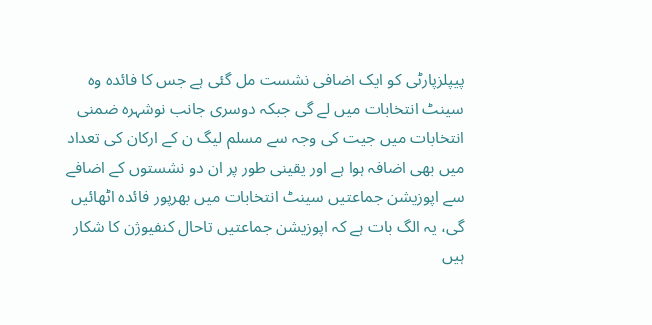پیپلزپارٹی کو ایک اضافی نشست مل گئی ہے جس کا فائدہ وہ سینٹ انتخابات میں لے گی جبکہ دوسری جانب نوشہرہ ضمنی انتخابات میں جیت کی وجہ سے مسلم لیگ ن کے ارکان کی تعداد میں بھی اضافہ ہوا ہے اور یقینی طور پر ان دو نشستوں کے اضافے سے اپوزیشن جماعتیں سینٹ انتخابات میں بھرپور فائدہ اٹھائیں گی، یہ الگ بات ہے کہ اپوزیشن جماعتیں تاحال کنفیوژن کا شکار ہیں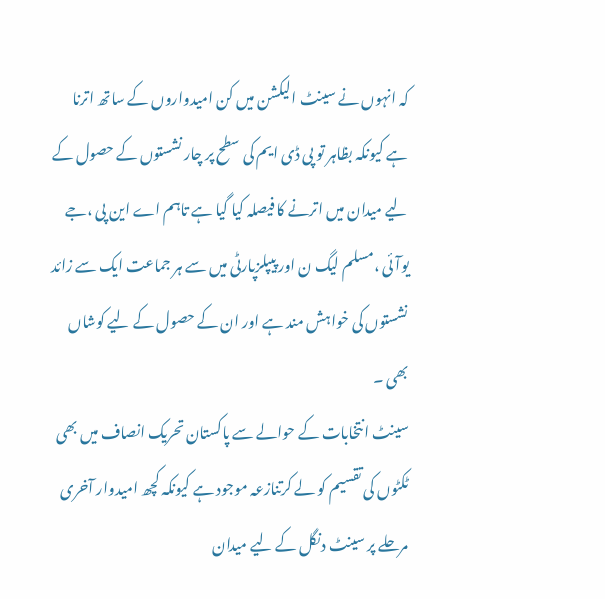کہ انہوں نے سینٹ الیکشن میں کن امیدواروں کے ساتھ اترنا ہے کیونکہ بظاہر تو پی ڈی ایم کی سطح پر چار نشستوں کے حصول کے لیے میدان میں اترنے کا فیصلہ کیا گیا ہے تاہم اے این پی ،جے یوآئی ،مسلم لیگ ن اور پیپلزپارٹی میں سے ہر جماعت ایک سے زائد نشستوں کی خواہش مند ہے اور ان کے حصول کے لیے کوشاں بھی ۔
سینٹ انتخابات کے حوالے سے پاکستان تحریک انصاف میں بھی ٹکٹوں کی تقسیم کو لے کرتنازعہ موجود ہے کیونکہ کچھ امیدوار آخری مرحلے پر سینٹ دنگل کے لیے میدان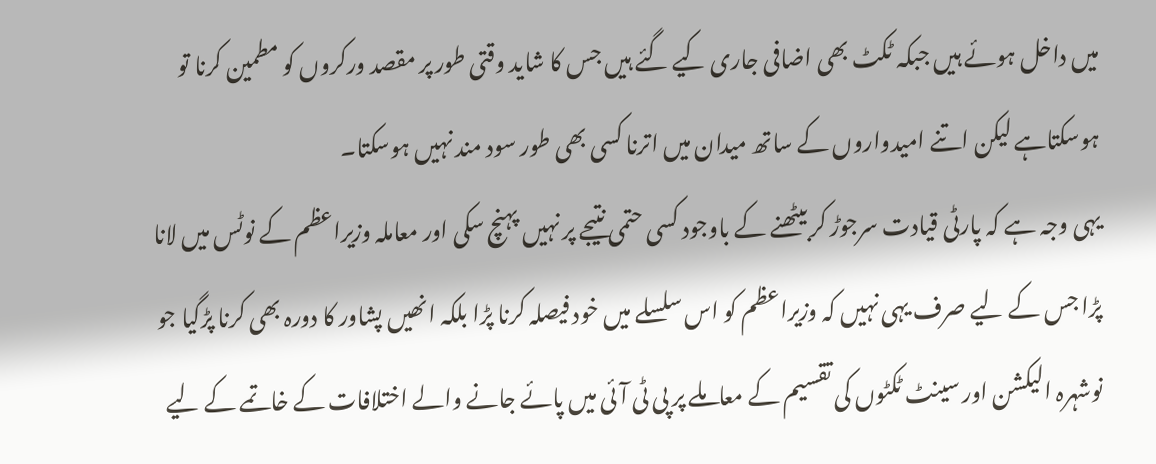میں داخل ہوئے ہیں جبکہ ٹکٹ بھی اضافی جاری کیے گئے ہیں جس کا شاید وقتی طور پر مقصد ورکروں کو مطمین کرنا تو ہوسکتاہے لیکن اتنے امیدواروں کے ساتھ میدان میں اترنا کسی بھی طور سود مند نہیں ہوسکتا۔
یہی وجہ ہے کہ پارٹی قیادت سرجوڑ کر بیٹھنے کے باوجود کسی حتمی نتیجے پر نہیں پہنچ سکی اور معاملہ وزیراعظم کے نوٹس میں لانا پڑا جس کے لیے صرف یہی نہیں کہ وزیراعظم کو اس سلسلے میں خود فیصلہ کرنا پڑا بلکہ انھیں پشاور کا دورہ بھی کرنا پڑگیا جو نوشہرہ الیکشن اور سینٹ ٹکٹوں کی تقسیم کے معاملے پر پی ٹی آئی میں پائے جانے والے اختلافات کے خاتمے کے لیے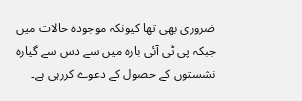ضروری بھی تھا کیونکہ موجودہ حالات میں جبکہ پی ٹی آئی بارہ میں سے دس سے گیارہ نشستوں کے حصول کے دعوے کررہی ہے۔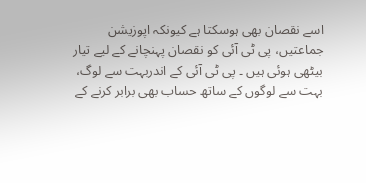اسے نقصان بھی ہوسکتا ہے کیونکہ اپوزیشن جماعتیں، پی ٹی آئی کو نقصان پہنچانے کے لیے تیار بیٹھی ہوئی ہیں ۔ پی ٹی آئی کے اندربہت سے لوگ، بہت سے لوگوں کے ساتھ حساب بھی برابر کرنے کے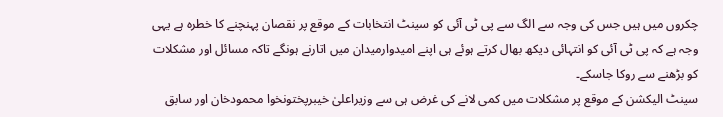چکروں میں ہیں جس کی وجہ سے الگ سے پی ٹی آئی کو سینٹ انتخابات کے موقع پر نقصان پہنچنے کا خطرہ ہے یہی وجہ ہے کہ پی ٹی آئی کو انتہائی دیکھ بھال کرتے ہوئے ہی اپنے امیدوارمیدان میں اتارنے ہونگے تاکہ مسائل اور مشکلات کو بڑھنے سے روکا جاسکے۔
سینٹ الیکشن کے موقع پر مشکلات میں کمی لانے کی غرض ہی سے وزیراعلیٰ خیبرپختونخوا محمودخان اور سابق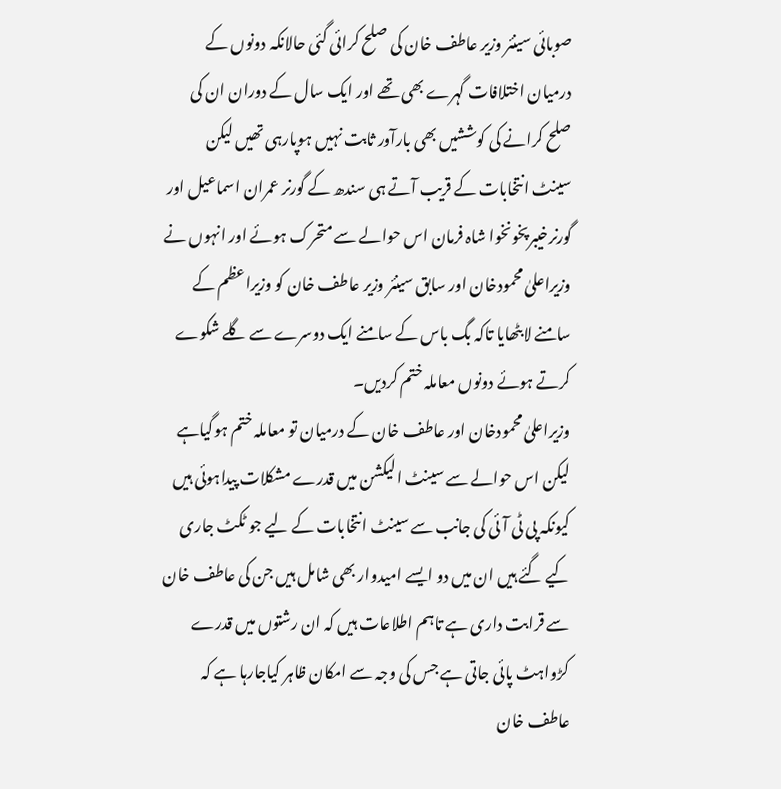صوبائی سینئر وزیر عاطف خان کی صلح کرائی گئی حالانکہ دونوں کے درمیان اختلافات گہرے بھی تھے اور ایک سال کے دوران ان کی صلح کرانے کی کوششیں بھی بارآور ثابت نہیں ہوپارہی تھیں لیکن سینٹ انتخابات کے قریب آتے ہی سندھ کے گورنر عمران اسماعیل اور گورنرخیبرپخونخوا شاہ فرمان اس حوالے سے متحرک ہوئے اور انہوں نے وزیراعلیٰ محمودخان اور سابق سینئر وزیر عاطف خان کو وزیراعظم کے سامنے لابٹھایا تاکہ بگ باس کے سامنے ایک دوسرے سے گلے شکوے کرتے ہوئے دونوں معاملہ ختم کردیں۔
وزیراعلیٰ محمودخان اور عاطف خان کے درمیان تو معاملہ ختم ہوگیاہے لیکن اس حوالے سے سینٹ الیکشن میں قدرے مشکلات پیداہوئی ہیں کیونکہ پی ٹی آئی کی جانب سے سینٹ انتخابات کے لیے جو ٹکٹ جاری کیے گئے ہیں ان میں دو ایسے امیدوار بھی شامل ہیں جن کی عاطف خان سے قرابت داری ہے تاہم اطلاعات ہیں کہ ان رشتوں میں قدرے کڑواہٹ پائی جاتی ہے جس کی وجہ سے امکان ظاہر کیاجارہا ہے کہ عاطف خان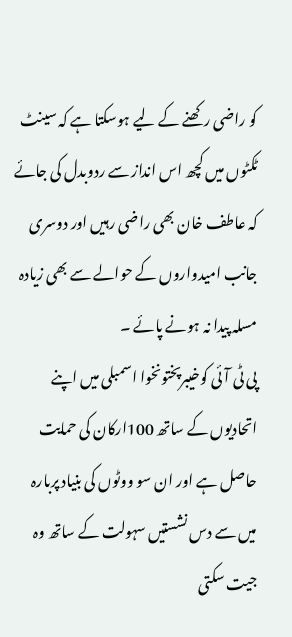کو راضی رکھنے کے لیے ہوسکتا ہے کہ سینٹ ٹکٹوں میں کچھ اس انداز سے ردوبدل کی جائے کہ عاطف خان بھی راضی رہیں اور دوسری جانب امیدواروں کے حوالے سے بھی زیادہ مسلہ پیدا نہ ہونے پائے ۔
پی ٹی آئی کوخیبرپختونخوا اسمبلی میں اپنے اتحادیوں کے ساتھ 100ارکان کی حمایت حاصل ہے اور ان سو ووٹوں کی بنیاد پربارہ میں سے دس نشستیں سہولت کے ساتھ وہ جیت سکتی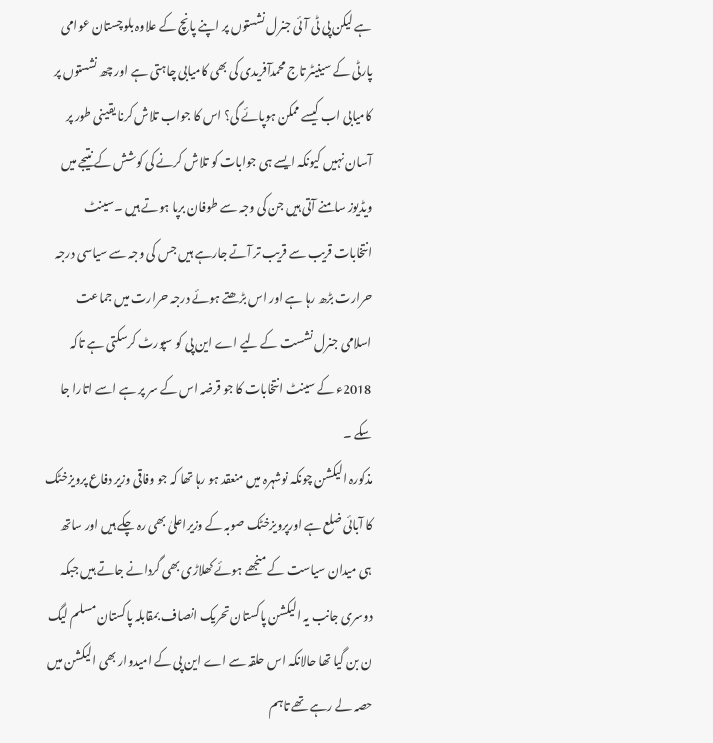ہے لیکن پی ٹی آئی جنرل نشستوں پر اپنے پانچ کے علاوہ بلوچستان عوامی پارٹی کے سینیٹر تاج محمدآفریدی کی بھی کامیابی چاہتی ہے اور چھ نشستوں پر کامیابی اب کیسے ممکن ہوپائے گی؟ اس کا جواب تلاش کرنا یقینی طور پر آسان نہیں کیونکہ ایسے ہی جوابات کو تلاش کرنے کی کوشش کے نتیجے میں ویڈیوز سامنے آتی ہیں جن کی وجہ سے طوفان برپا ہوتے ہیں ۔سینٹ انتخابات قریب سے قریب تر آتے جارہے ہیں جس کی وجہ سے سیاسی درجہ حرارت بڑھ رہا ہے اور اس بڑھتے ہوئے درجہ حرارت میں جماعت اسلامی جنرل نشست کے لیے اے این پی کو سپورٹ کرسکتی ہے تاکہ 2018ء کے سینٹ انتخابات کا جو قرضہ اس کے سر پر ہے اسے اتارا جا سکے ۔
مذکورہ الیکشن چونکہ نوشہرہ میں منعقد ہو رہا تھا کہ جو وفاقی وزیر دفاع پرویزخٹک کا آبائی ضلع ہے اورپرویزخٹک صوبہ کے وزیراعلیٰ بھی رہ چکے ہیں اور ساتھ ہی میدان سیاست کے منجھے ہوئے کھلاڑی بھی گردانے جاتے ہیں جبکہ دوسری جانب یہ الیکشن پاکستان تحریک انصاف بمقابلہ پاکستان مسلم لیگ ن بن گیا تھا حالانکہ اس حلقہ سے اے این پی کے امیدوار بھی الیکشن میں حصہ لے رہے تھے تاہم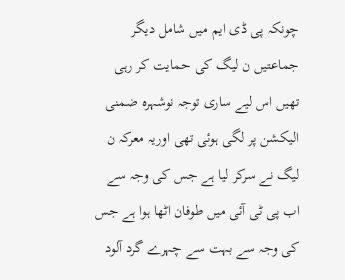چونکہ پی ڈی ایم میں شامل دیگر جماعتیں ن لیگ کی حمایت کر رہی تھیں اس لیے ساری توجہ نوشہرہ ضمنی الیکشن پر لگی ہوئی تھی اوریہ معرکہ ن لیگ نے سرکر لیا ہے جس کی وجہ سے اب پی ٹی آئی میں طوفان اٹھا ہوا ہے جس کی وجہ سے بہت سے چہرے گرد آلود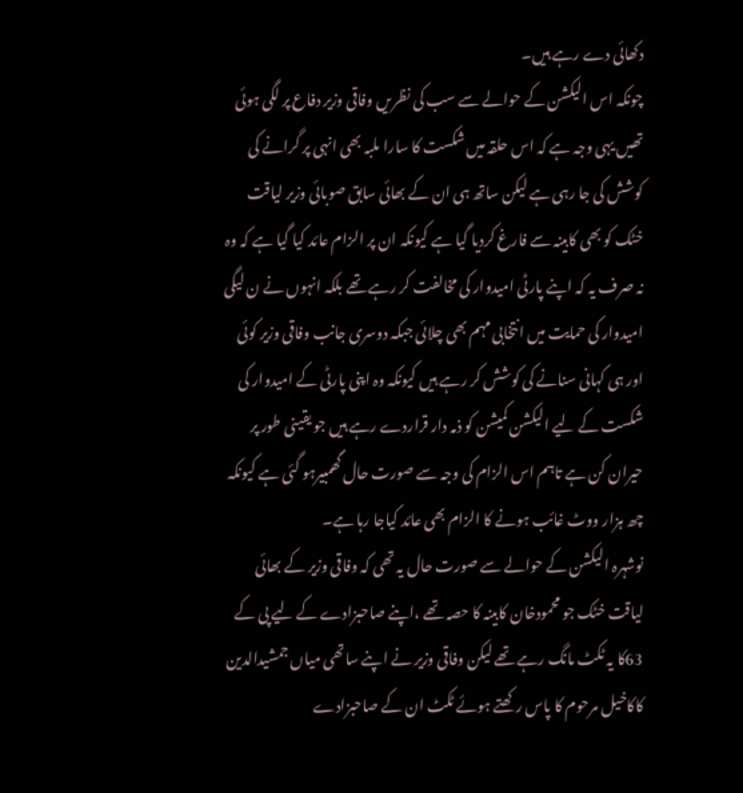دکھائی دے رہے ہیں۔
چونکہ اس الیکشن کے حوالے سے سب کی نظریں وفاقی وزیر دفاع پر لگی ہوئی تھیں یہی وجہ ہے کہ اس حلقہ میں شکست کا سارا ملبہ بھی انہی پر گرانے کی کوشش کی جا رہی ہے لیکن ساتھ ہی ان کے بھائی سابق صوبائی وزیر لیاقت خٹک کو بھی کابینہ سے فارغ کردیا گیا ہے کیونکہ ان پر الزام عائد کیا گیا ہے کہ وہ نہ صرف یہ کہ اپنے پارٹی امیدوار کی مخالفت کر رہے تھے بلکہ انہوں نے ن لیگی امیدوار کی حمایت میں انتخابی مہم بھی چلائی جبکہ دوسری جانب وفاقی وزیر کوئی اور ہی کہانی سنانے کی کوشش کر رہے ہیں کیونکہ وہ اپنی پارٹی کے امیدوار کی شکست کے لیے الیکشن کمیشن کو ذمہ دار قراردے رہے ہیں جو یقینی طور پر حیران کن ہے تاہم اس الزام کی وجہ سے صورت حال گھمبیرہو گئی ہے کیونکہ چھ ہزار ووٹ غائب ہونے کا الزام بھی عائد کیاجا رہا ہے۔
نوشہرہ الیکشن کے حوالے سے صورت حال یہ تھی کہ وفاقی وزیر کے بھائی لیاقت خٹک جو محمودخان کابینہ کا حصہ تھے ،اپنے صاحبزادے کے لیے پی کے 63کا یہ ٹکٹ مانگ رہے تھے لیکن وفاقی وزیر نے اپنے ساتھی میاں جمشیدالدین کاکاخیل مرحوم کا پاس رکھتے ہوئے ٹکٹ ان کے صاحبزادے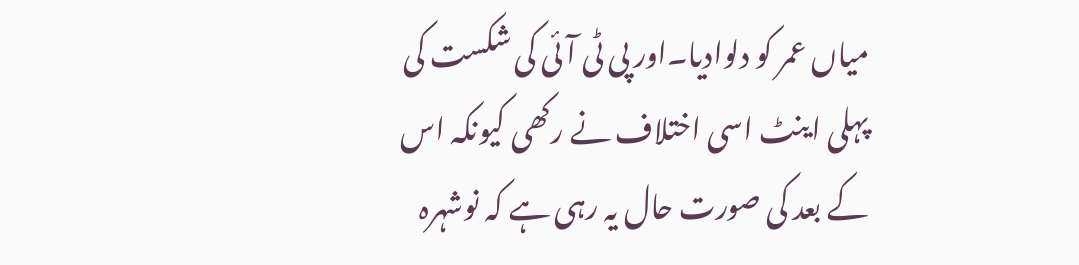میاں عمر کو دلوادیا۔اور پی ٹی آئی کی شکست کی پہلی اینٹ اسی اختلاف نے رکھی کیونکہ اس کے بعد کی صورت حال یہ رہی ہے کہ نوشہرہ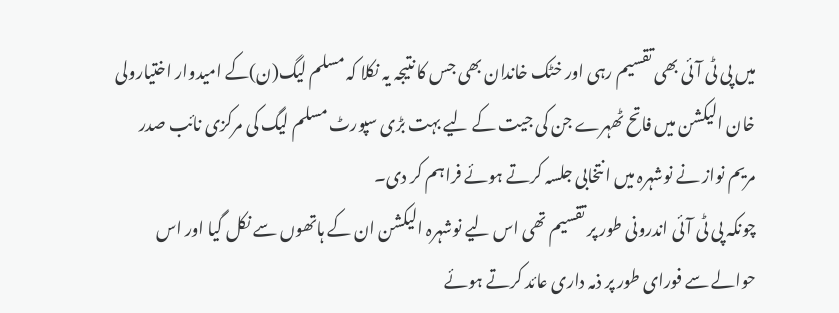میں پی ٹی آئی بھی تقسیم رہی اور خٹک خاندان بھی جس کا نتیجہ یہ نکلا کہ مسلم لیگ(ن)کے امیدوار اختیارولی خان الیکشن میں فاتح ٹھہرے جن کی جیت کے لیے بہت بڑی سپورٹ مسلم لیگ کی مرکزی نائب صدر مریم نواز نے نوشہرہ میں انتخابی جلسہ کرتے ہوئے فراہم کر دی۔
چونکہ پی ٹی آئی اندرونی طور پر تقسیم تھی اس لیے نوشہرہ الیکشن ان کے ہاتھوں سے نکل گیا اور اس حوالے سے فورای طور پر ذمہ داری عائد کرتے ہوئے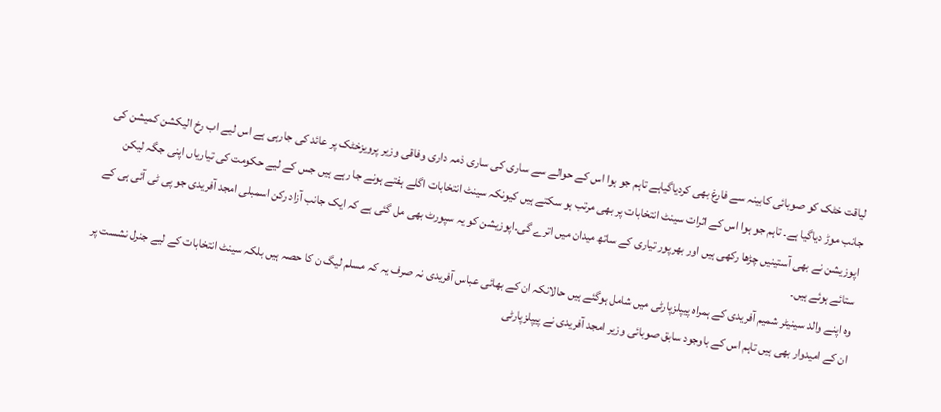لیاقت خٹک کو صوبائی کابینہ سے فارغ بھی کردیاگیاہے تاہم جو ہوا اس کے حوالے سے ساری کی ساری ذمہ داری وفاقی وزیر پرویزخٹک پر عائد کی جارہی ہے اس لیے اب رخ الیکشن کمیشن کی جانب موڑ دیاگیا ہے۔ تاہم جو ہوا اس کے اثرات سینٹ انتخابات پر بھی مرتب ہو سکتے ہیں کیونکہ سینٹ انتخابات اگلے ہفتے ہونے جا رہے ہیں جس کے لیے حکومت کی تیاریاں اپنی جگہ لیکن اپوزیشن نے بھی آستینیں چڑھا رکھی ہیں اور بھرپور تیاری کے ساتھ میدان میں اترے گی۔اپوزیشن کو یہ سپورٹ بھی مل گئی ہے کہ ایک جانب آزاد رکن اسمبلی امجد آفریدی جو پی ٹی آئی ہی کے ستائے ہوئے ہیں۔
وہ اپنے والد سینیٹر شمیم آفریدی کے ہمراہ پیپلزپارٹی میں شامل ہوگئے ہیں حالانکہ ان کے بھائی عباس آفریدی نہ صرف یہ کہ مسلم لیگ ن کا حصہ ہیں بلکہ سینٹ انتخابات کے لیے جنرل نشست پر ان کے امیدوار بھی ہیں تاہم اس کے باوجود سابق صوبائی وزیر امجد آفریدی نے پیپلزپارٹی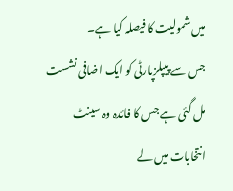میں شمولیت کا فیصلہ کیا ہے۔
جس سے پیپلزپارٹی کو ایک اضافی نشست مل گئی ہے جس کا فائدہ وہ سینٹ انتخابات میں لے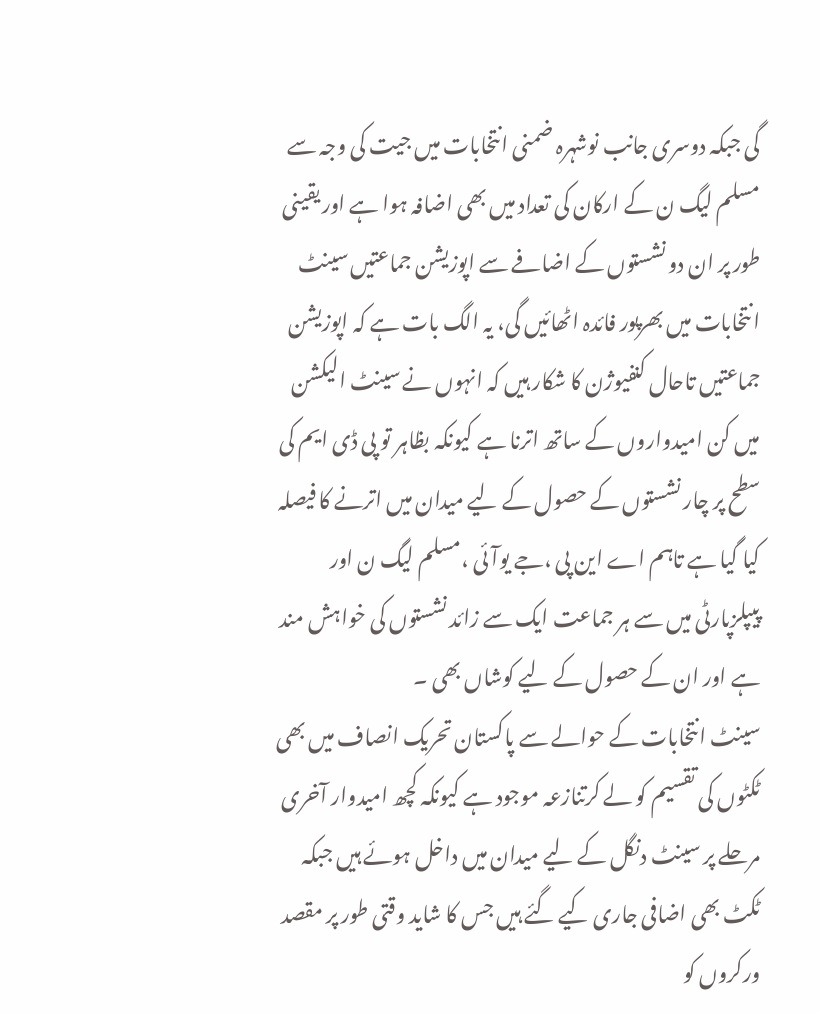گی جبکہ دوسری جانب نوشہرہ ضمنی انتخابات میں جیت کی وجہ سے مسلم لیگ ن کے ارکان کی تعداد میں بھی اضافہ ہوا ہے اور یقینی طور پر ان دو نشستوں کے اضافے سے اپوزیشن جماعتیں سینٹ انتخابات میں بھرپور فائدہ اٹھائیں گی، یہ الگ بات ہے کہ اپوزیشن جماعتیں تاحال کنفیوژن کا شکار ہیں کہ انہوں نے سینٹ الیکشن میں کن امیدواروں کے ساتھ اترنا ہے کیونکہ بظاہر تو پی ڈی ایم کی سطح پر چار نشستوں کے حصول کے لیے میدان میں اترنے کا فیصلہ کیا گیا ہے تاہم اے این پی ،جے یوآئی ،مسلم لیگ ن اور پیپلزپارٹی میں سے ہر جماعت ایک سے زائد نشستوں کی خواہش مند ہے اور ان کے حصول کے لیے کوشاں بھی ۔
سینٹ انتخابات کے حوالے سے پاکستان تحریک انصاف میں بھی ٹکٹوں کی تقسیم کو لے کرتنازعہ موجود ہے کیونکہ کچھ امیدوار آخری مرحلے پر سینٹ دنگل کے لیے میدان میں داخل ہوئے ہیں جبکہ ٹکٹ بھی اضافی جاری کیے گئے ہیں جس کا شاید وقتی طور پر مقصد ورکروں کو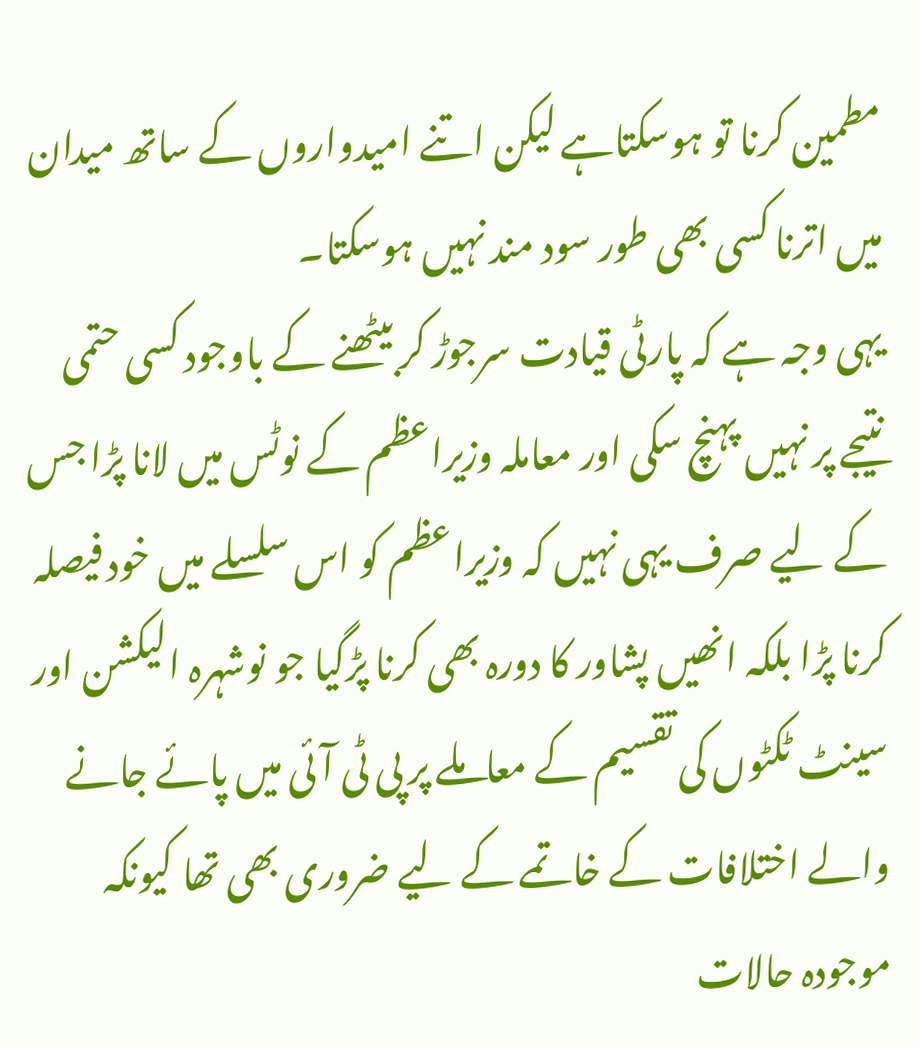مطمین کرنا تو ہوسکتاہے لیکن اتنے امیدواروں کے ساتھ میدان میں اترنا کسی بھی طور سود مند نہیں ہوسکتا۔
یہی وجہ ہے کہ پارٹی قیادت سرجوڑ کر بیٹھنے کے باوجود کسی حتمی نتیجے پر نہیں پہنچ سکی اور معاملہ وزیراعظم کے نوٹس میں لانا پڑا جس کے لیے صرف یہی نہیں کہ وزیراعظم کو اس سلسلے میں خود فیصلہ کرنا پڑا بلکہ انھیں پشاور کا دورہ بھی کرنا پڑگیا جو نوشہرہ الیکشن اور سینٹ ٹکٹوں کی تقسیم کے معاملے پر پی ٹی آئی میں پائے جانے والے اختلافات کے خاتمے کے لیے ضروری بھی تھا کیونکہ موجودہ حالات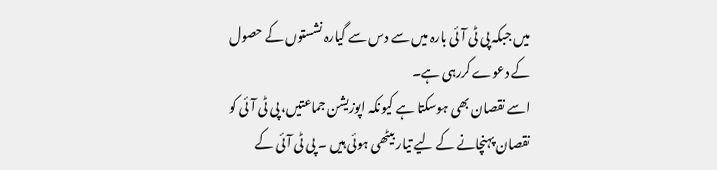میں جبکہ پی ٹی آئی بارہ میں سے دس سے گیارہ نشستوں کے حصول کے دعوے کررہی ہے۔
اسے نقصان بھی ہوسکتا ہے کیونکہ اپوزیشن جماعتیں، پی ٹی آئی کو نقصان پہنچانے کے لیے تیار بیٹھی ہوئی ہیں ۔ پی ٹی آئی کے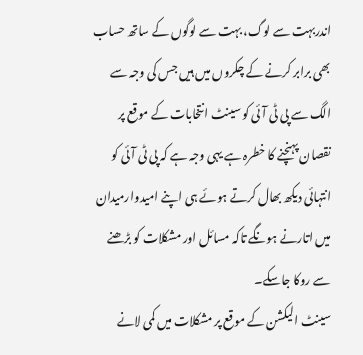اندربہت سے لوگ، بہت سے لوگوں کے ساتھ حساب بھی برابر کرنے کے چکروں میں ہیں جس کی وجہ سے الگ سے پی ٹی آئی کو سینٹ انتخابات کے موقع پر نقصان پہنچنے کا خطرہ ہے یہی وجہ ہے کہ پی ٹی آئی کو انتہائی دیکھ بھال کرتے ہوئے ہی اپنے امیدوارمیدان میں اتارنے ہونگے تاکہ مسائل اور مشکلات کو بڑھنے سے روکا جاسکے۔
سینٹ الیکشن کے موقع پر مشکلات میں کمی لانے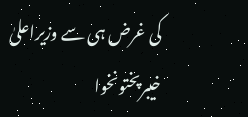کی غرض ہی سے وزیراعلیٰ خیبرپختونخوا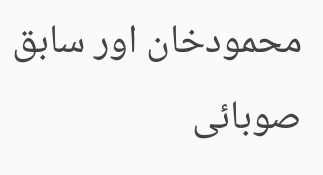محمودخان اور سابق صوبائی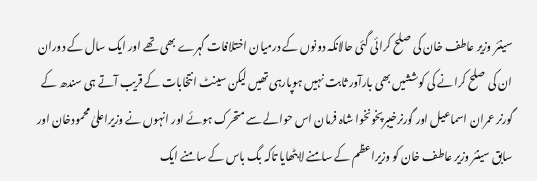سینئر وزیر عاطف خان کی صلح کرائی گئی حالانکہ دونوں کے درمیان اختلافات گہرے بھی تھے اور ایک سال کے دوران ان کی صلح کرانے کی کوششیں بھی بارآور ثابت نہیں ہوپارہی تھیں لیکن سینٹ انتخابات کے قریب آتے ہی سندھ کے گورنر عمران اسماعیل اور گورنرخیبرپخونخوا شاہ فرمان اس حوالے سے متحرک ہوئے اور انہوں نے وزیراعلیٰ محمودخان اور سابق سینئر وزیر عاطف خان کو وزیراعظم کے سامنے لابٹھایا تاکہ بگ باس کے سامنے ایک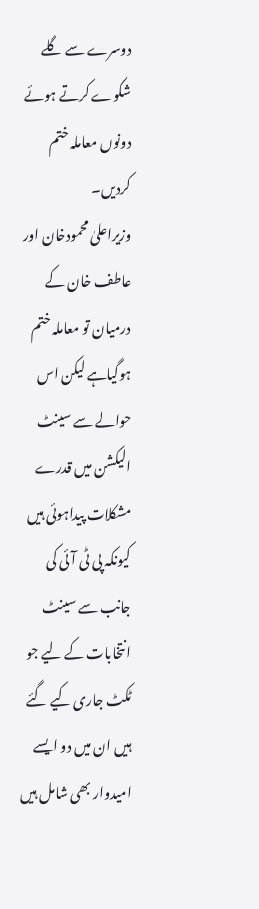دوسرے سے گلے شکوے کرتے ہوئے دونوں معاملہ ختم کردیں۔
وزیراعلیٰ محمودخان اور عاطف خان کے درمیان تو معاملہ ختم ہوگیاہے لیکن اس حوالے سے سینٹ الیکشن میں قدرے مشکلات پیداہوئی ہیں کیونکہ پی ٹی آئی کی جانب سے سینٹ انتخابات کے لیے جو ٹکٹ جاری کیے گئے ہیں ان میں دو ایسے امیدوار بھی شامل ہیں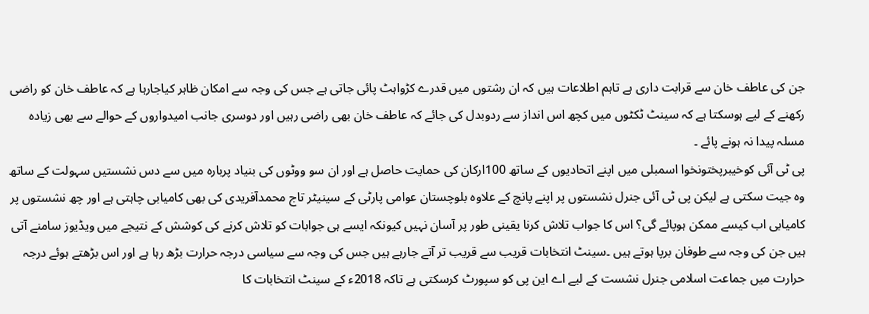جن کی عاطف خان سے قرابت داری ہے تاہم اطلاعات ہیں کہ ان رشتوں میں قدرے کڑواہٹ پائی جاتی ہے جس کی وجہ سے امکان ظاہر کیاجارہا ہے کہ عاطف خان کو راضی رکھنے کے لیے ہوسکتا ہے کہ سینٹ ٹکٹوں میں کچھ اس انداز سے ردوبدل کی جائے کہ عاطف خان بھی راضی رہیں اور دوسری جانب امیدواروں کے حوالے سے بھی زیادہ مسلہ پیدا نہ ہونے پائے ۔
پی ٹی آئی کوخیبرپختونخوا اسمبلی میں اپنے اتحادیوں کے ساتھ 100ارکان کی حمایت حاصل ہے اور ان سو ووٹوں کی بنیاد پربارہ میں سے دس نشستیں سہولت کے ساتھ وہ جیت سکتی ہے لیکن پی ٹی آئی جنرل نشستوں پر اپنے پانچ کے علاوہ بلوچستان عوامی پارٹی کے سینیٹر تاج محمدآفریدی کی بھی کامیابی چاہتی ہے اور چھ نشستوں پر کامیابی اب کیسے ممکن ہوپائے گی؟ اس کا جواب تلاش کرنا یقینی طور پر آسان نہیں کیونکہ ایسے ہی جوابات کو تلاش کرنے کی کوشش کے نتیجے میں ویڈیوز سامنے آتی ہیں جن کی وجہ سے طوفان برپا ہوتے ہیں ۔سینٹ انتخابات قریب سے قریب تر آتے جارہے ہیں جس کی وجہ سے سیاسی درجہ حرارت بڑھ رہا ہے اور اس بڑھتے ہوئے درجہ حرارت میں جماعت اسلامی جنرل نشست کے لیے اے این پی کو سپورٹ کرسکتی ہے تاکہ 2018ء کے سینٹ انتخابات کا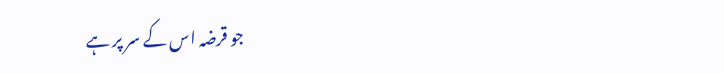جو قرضہ اس کے سر پر ہے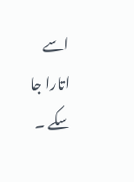اسے اتارا جا سکے ۔